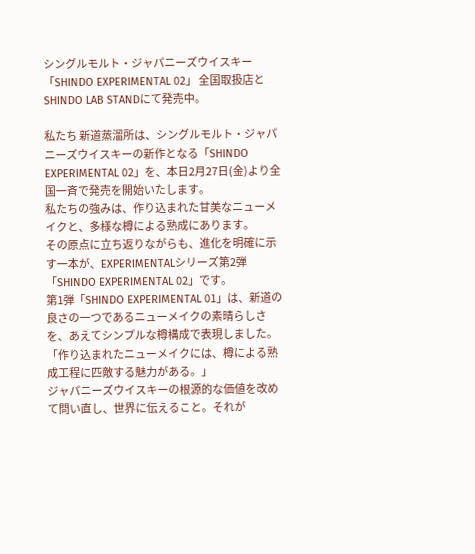シングルモルト・ジャパニーズウイスキー「SHINDO EXPERIMENTAL 02」 全国取扱店とSHINDO LAB STANDにて発売中。

私たち 新道蒸溜所は、シングルモルト・ジャパニーズウイスキーの新作となる「SHINDO EXPERIMENTAL 02」を、本日2月27日(金)より全国一斉で発売を開始いたします。
私たちの強みは、作り込まれた甘美なニューメイクと、多様な樽による熟成にあります。
その原点に立ち返りながらも、進化を明確に示す一本が、EXPERIMENTALシリーズ第2弾「SHINDO EXPERIMENTAL 02」です。
第1弾「SHINDO EXPERIMENTAL 01」は、新道の良さの一つであるニューメイクの素晴らしさを、あえてシンプルな樽構成で表現しました。
「作り込まれたニューメイクには、樽による熟成工程に匹敵する魅力がある。」
ジャパニーズウイスキーの根源的な価値を改めて問い直し、世界に伝えること。それが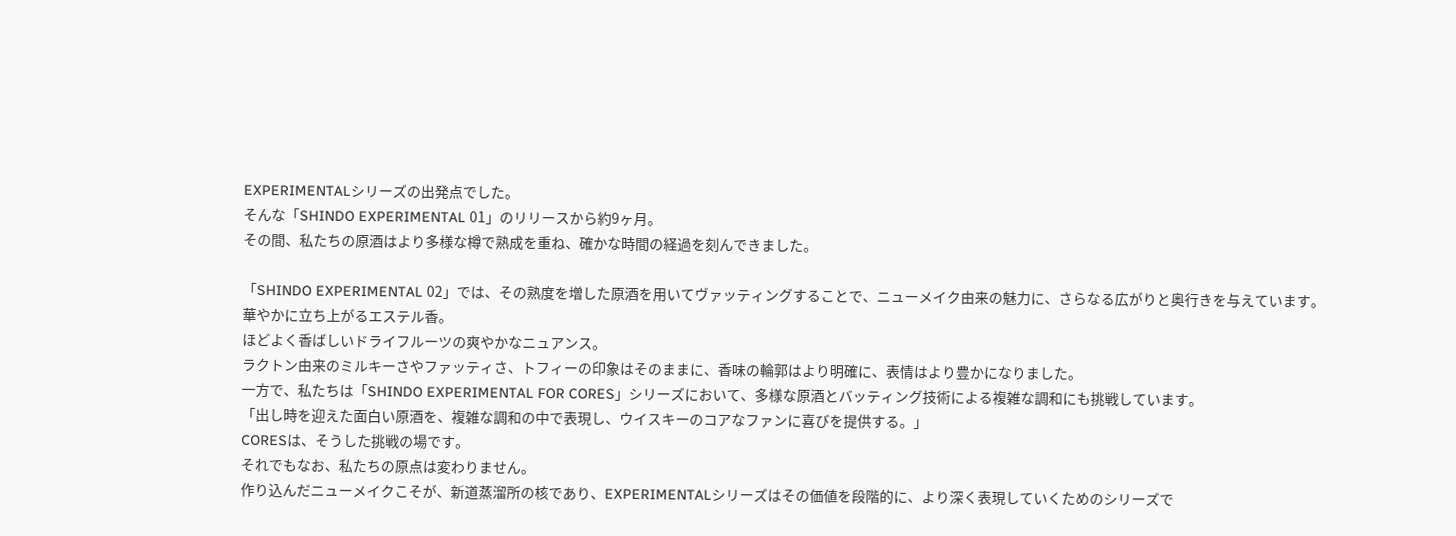EXPERIMENTALシリーズの出発点でした。
そんな「SHINDO EXPERIMENTAL 01」のリリースから約9ヶ月。
その間、私たちの原酒はより多様な樽で熟成を重ね、確かな時間の経過を刻んできました。

「SHINDO EXPERIMENTAL 02」では、その熟度を増した原酒を用いてヴァッティングすることで、ニューメイク由来の魅力に、さらなる広がりと奥行きを与えています。
華やかに立ち上がるエステル香。
ほどよく香ばしいドライフルーツの爽やかなニュアンス。
ラクトン由来のミルキーさやファッティさ、トフィーの印象はそのままに、香味の輪郭はより明確に、表情はより豊かになりました。
一方で、私たちは「SHINDO EXPERIMENTAL FOR CORES」シリーズにおいて、多様な原酒とバッティング技術による複雑な調和にも挑戦しています。
「出し時を迎えた面白い原酒を、複雑な調和の中で表現し、ウイスキーのコアなファンに喜びを提供する。」
CORESは、そうした挑戦の場です。
それでもなお、私たちの原点は変わりません。
作り込んだニューメイクこそが、新道蒸溜所の核であり、EXPERIMENTALシリーズはその価値を段階的に、より深く表現していくためのシリーズで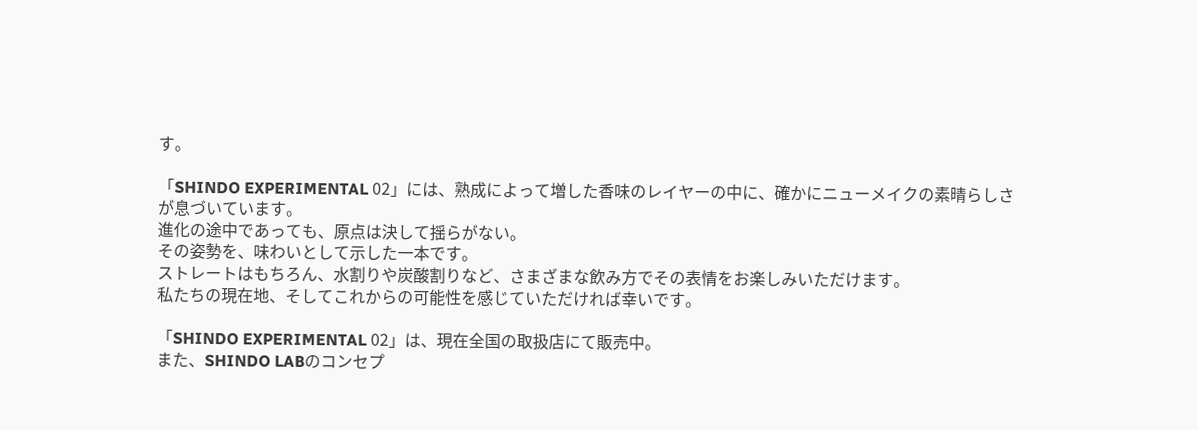す。

「SHINDO EXPERIMENTAL 02」には、熟成によって増した香味のレイヤーの中に、確かにニューメイクの素晴らしさが息づいています。
進化の途中であっても、原点は決して揺らがない。
その姿勢を、味わいとして示した一本です。
ストレートはもちろん、水割りや炭酸割りなど、さまざまな飲み方でその表情をお楽しみいただけます。
私たちの現在地、そしてこれからの可能性を感じていただければ幸いです。

「SHINDO EXPERIMENTAL 02」は、現在全国の取扱店にて販売中。
また、SHINDO LABのコンセプ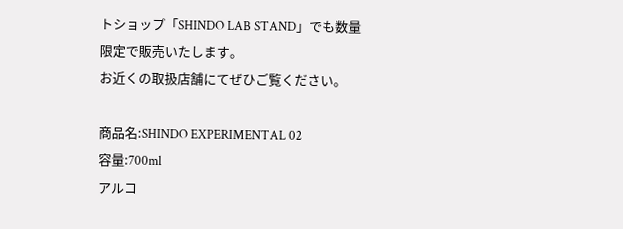トショップ「SHINDO LAB STAND」でも数量限定で販売いたします。
お近くの取扱店舗にてぜひご覧ください。

商品名:SHINDO EXPERIMENTAL 02
容量:700ml
アルコ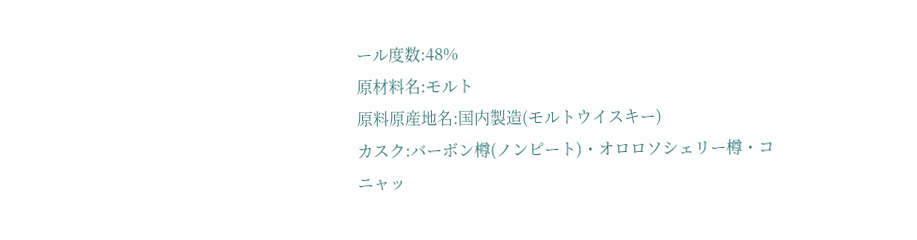ール度数:48%
原材料名:モルト
原料原産地名:国内製造(モルトウイスキー)
カスク:バーボン樽(ノンピート)・オロロソシェリー樽・コニャッ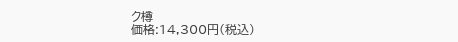ク樽
価格:14,300円(税込)